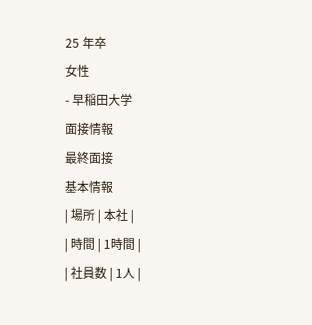25 年卒
女性
- 早稲田大学
面接情報
最終面接
基本情報
| 場所 | 本社 |
| 時間 | 1時間 |
| 社員数 | 1人 |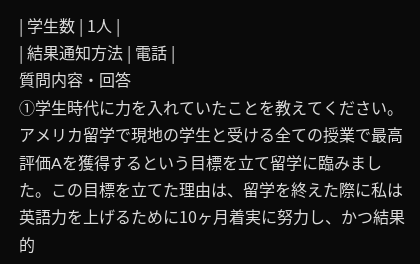| 学生数 | 1人 |
| 結果通知方法 | 電話 |
質問内容・回答
①学生時代に力を入れていたことを教えてください。
アメリカ留学で現地の学生と受ける全ての授業で最高評価Aを獲得するという目標を立て留学に臨みました。この目標を立てた理由は、留学を終えた際に私は英語力を上げるために10ヶ月着実に努力し、かつ結果的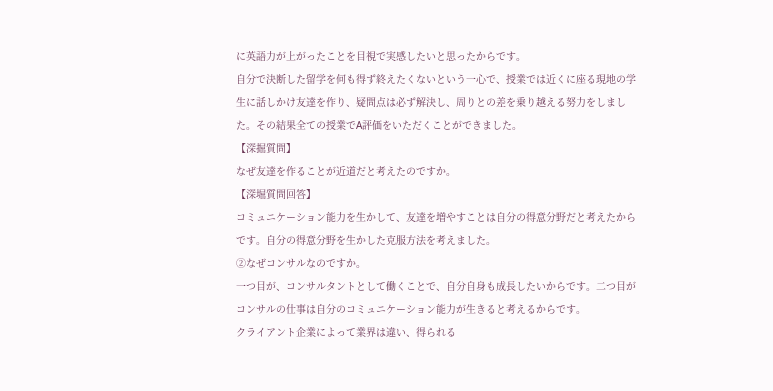に英語力が上がったことを目視で実感したいと思ったからです。
自分で決断した留学を何も得ず終えたくないという一心で、授業では近くに座る現地の学生に話しかけ友達を作り、疑問点は必ず解決し、周りとの差を乗り越える努力をしました。その結果全ての授業でA評価をいただくことができました。
【深掘質問】
なぜ友達を作ることが近道だと考えたのですか。
【深堀質問回答】
コミュニケーション能力を生かして、友達を増やすことは自分の得意分野だと考えたからです。自分の得意分野を生かした克服方法を考えました。
②なぜコンサルなのですか。
一つ目が、コンサルタントとして働くことで、自分自身も成長したいからです。二つ目がコンサルの仕事は自分のコミュニケーション能力が生きると考えるからです。
クライアント企業によって業界は違い、得られる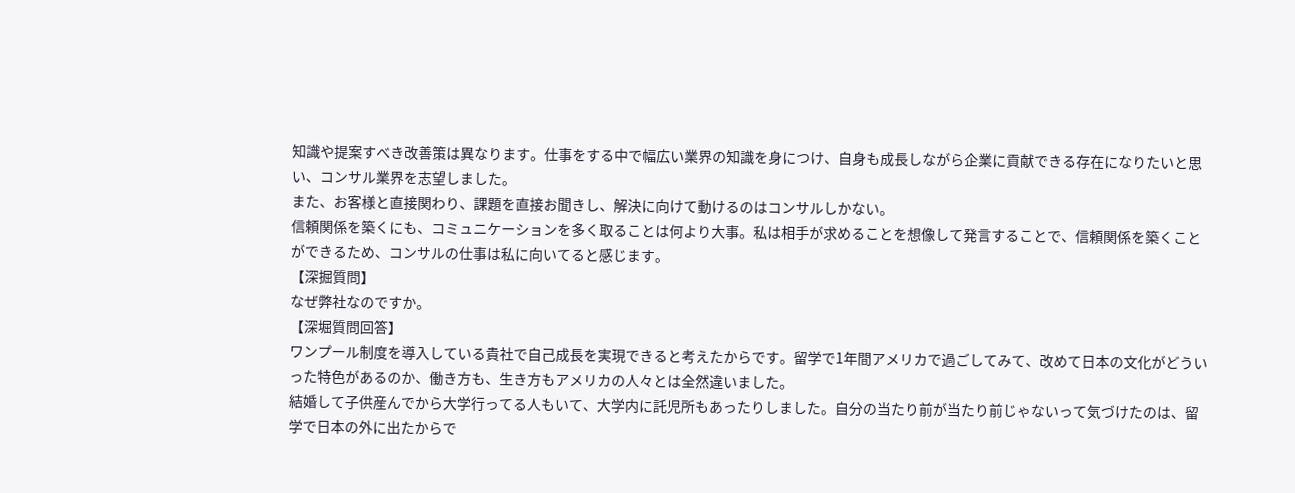知識や提案すべき改善策は異なります。仕事をする中で幅広い業界の知識を身につけ、自身も成長しながら企業に貢献できる存在になりたいと思い、コンサル業界を志望しました。
また、お客様と直接関わり、課題を直接お聞きし、解決に向けて動けるのはコンサルしかない。
信頼関係を築くにも、コミュニケーションを多く取ることは何より大事。私は相手が求めることを想像して発言することで、信頼関係を築くことができるため、コンサルの仕事は私に向いてると感じます。
【深掘質問】
なぜ弊社なのですか。
【深堀質問回答】
ワンプール制度を導入している貴社で自己成長を実現できると考えたからです。留学で1年間アメリカで過ごしてみて、改めて日本の文化がどういった特色があるのか、働き方も、生き方もアメリカの人々とは全然違いました。
結婚して子供産んでから大学行ってる人もいて、大学内に託児所もあったりしました。自分の当たり前が当たり前じゃないって気づけたのは、留学で日本の外に出たからで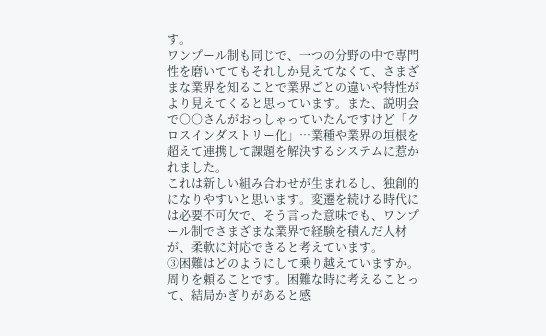す。
ワンプール制も同じで、一つの分野の中で専門性を磨いててもそれしか見えてなくて、さまざまな業界を知ることで業界ごとの違いや特性がより見えてくると思っています。また、説明会で○○さんがおっしゃっていたんですけど「クロスインダストリー化」…業種や業界の垣根を超えて連携して課題を解決するシステムに惹かれました。
これは新しい組み合わせが生まれるし、独創的になりやすいと思います。変遷を続ける時代には必要不可欠で、そう言った意味でも、ワンプール制でさまざまな業界で経験を積んだ人材が、柔軟に対応できると考えています。
③困難はどのようにして乗り越えていますか。
周りを頼ることです。困難な時に考えることって、結局かぎりがあると感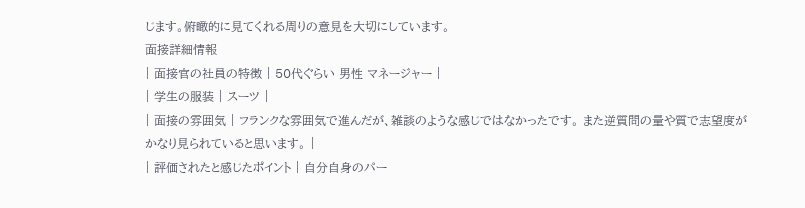じます。俯瞰的に見てくれる周りの意見を大切にしています。
面接詳細情報
| 面接官の社員の特徴 | 50代ぐらい 男性 マネージャー |
| 学生の服装 | スーツ |
| 面接の雰囲気 | フランクな雰囲気で進んだが、雑談のような感じではなかったです。 また逆質問の量や質で志望度がかなり見られていると思います。 |
| 評価されたと感じたポイント | 自分自身のパー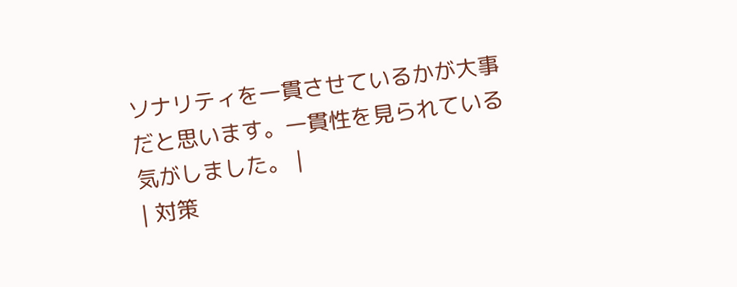ソナリティを一貫させているかが大事だと思います。一貫性を見られている気がしました。 |
| 対策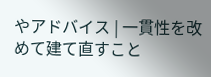やアドバイス | 一貫性を改めて建て直すこと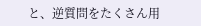と、逆質問をたくさん用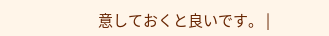意しておくと良いです。 |